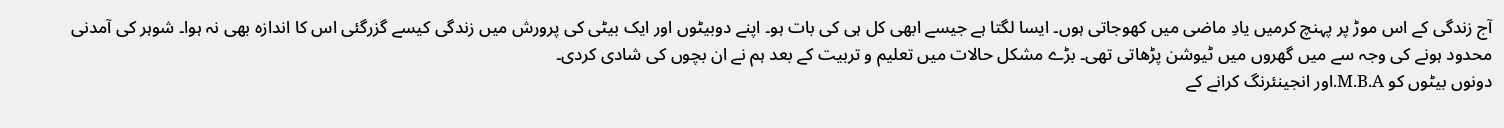آج زندگی کے اس موڑ پر پہنچ کرمیں یادِ ماضی میں کھوجاتی ہوں۔ ایسا لگتا ہے جیسے ابھی کل ہی کی بات ہو۔ اپنے دوبیٹوں اور ایک بیٹی کی پرورش میں زندگی کیسے گزرگئی اس کا اندازہ بھی نہ ہوا۔ شوہر کی آمدنی محدود ہونے کی وجہ سے میں گھروں میں ٹیوشن پڑھاتی تھی۔ بڑے مشکل حالات میں تعلیم و تربیت کے بعد ہم نے ان بچوں کی شادی کردی۔
دونوں بیٹوں کو M.B.A.اور انجینئرنگ کرانے کے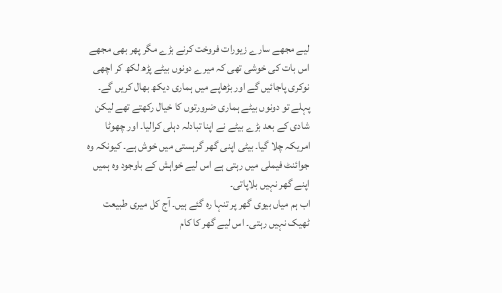لیے مجھے سارے زیورات فروخت کرنے بڑے مگر پھر بھی مجھے اس بات کی خوشی تھی کہ میرے دونوں بیٹے پڑھ لکھ کر اچھی نوکری پاجائیں گے اور بڑھاپے میں ہماری دیکھ بھال کریں گے۔
پہلے تو دونوں بیٹے ہماری ضرورتوں کا خیال رکھتے تھے لیکن شادی کے بعد بڑے بیٹے نے اپنا تبادلہ دہلی کرالیا۔ اور چھوٹا امریکہ چلا گیا۔ بیٹی اپنی گھر گرہستی میں خوش ہے۔ کیونکہ وہ جوائنٹ فیملی میں رہتی ہے اس لیے خواہش کے باوجود وہ ہمیں اپنے گھر نہیں بلاپاتی۔
اب ہم میاں بیوی گھر پر تنہا رہ گئے ہیں۔ آج کل میری طبیعت ٹھیک نہیں رہتی۔ اس لیے گھر کا کام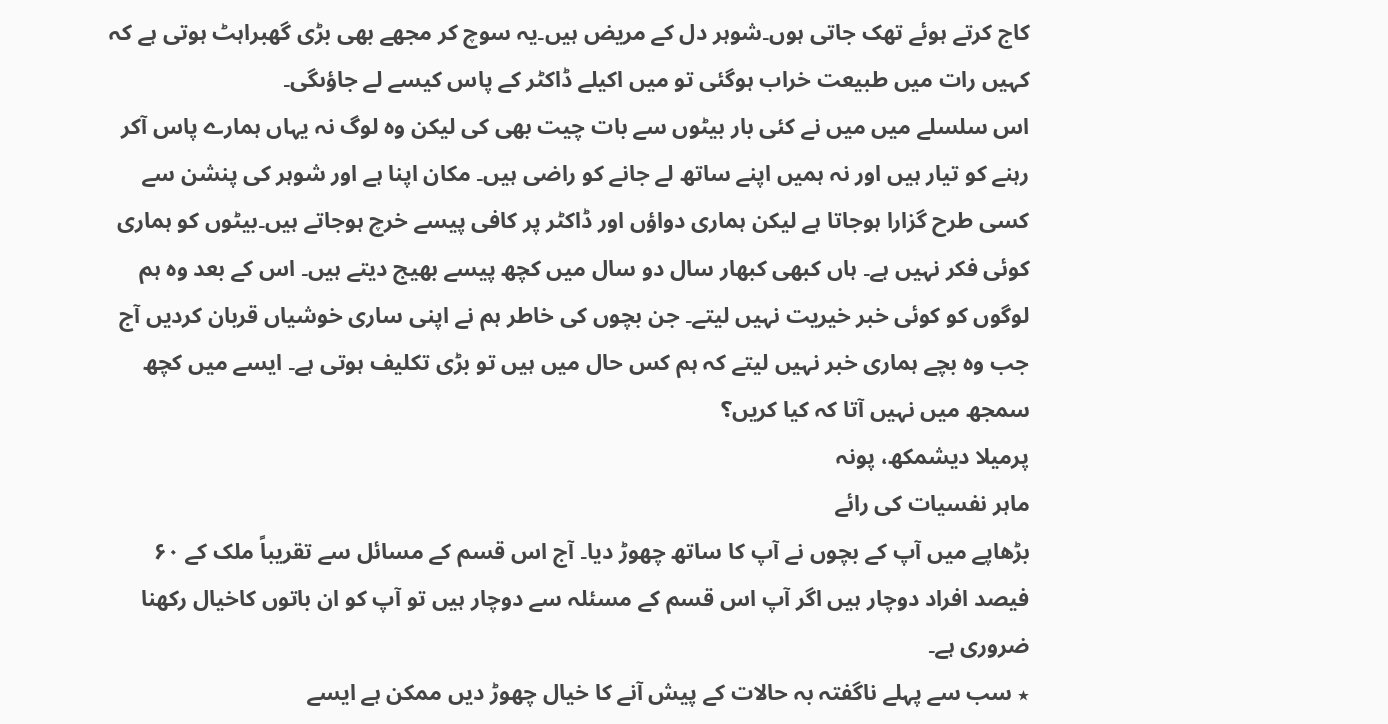کاج کرتے ہوئے تھک جاتی ہوں۔شوہر دل کے مریض ہیں۔یہ سوچ کر مجھے بھی بڑی گھبراہٹ ہوتی ہے کہ کہیں رات میں طبیعت خراب ہوگئی تو میں اکیلے ڈاکٹر کے پاس کیسے لے جاؤںگی۔
اس سلسلے میں میں نے کئی بار بیٹوں سے بات چیت بھی کی لیکن وہ لوگ نہ یہاں ہمارے پاس آکر رہنے کو تیار ہیں اور نہ ہمیں اپنے ساتھ لے جانے کو راضی ہیں۔ مکان اپنا ہے اور شوہر کی پنشن سے کسی طرح گزارا ہوجاتا ہے لیکن ہماری دواؤں اور ڈاکٹر پر کافی پیسے خرچ ہوجاتے ہیں۔بیٹوں کو ہماری کوئی فکر نہیں ہے۔ ہاں کبھی کبھار سال دو سال میں کچھ پیسے بھیج دیتے ہیں۔ اس کے بعد وہ ہم لوگوں کو کوئی خبر خیریت نہیں لیتے۔ جن بچوں کی خاطر ہم نے اپنی ساری خوشیاں قربان کردیں آج جب وہ بچے ہماری خبر نہیں لیتے کہ ہم کس حال میں ہیں تو بڑی تکلیف ہوتی ہے۔ ایسے میں کچھ سمجھ میں نہیں آتا کہ کیا کریں؟
پرمیلا دیشمکھ، پونہ
ماہر نفسیات کی رائے
بڑھاپے میں آپ کے بچوں نے آپ کا ساتھ چھوڑ دیا۔ آج اس قسم کے مسائل سے تقریباً ملک کے ۶۰ فیصد افراد دوچار ہیں اگر آپ اس قسم کے مسئلہ سے دوچار ہیں تو آپ کو ان باتوں کاخیال رکھنا ضروری ہے۔
٭ سب سے پہلے ناگفتہ بہ حالات کے پیش آنے کا خیال چھوڑ دیں ممکن ہے ایسے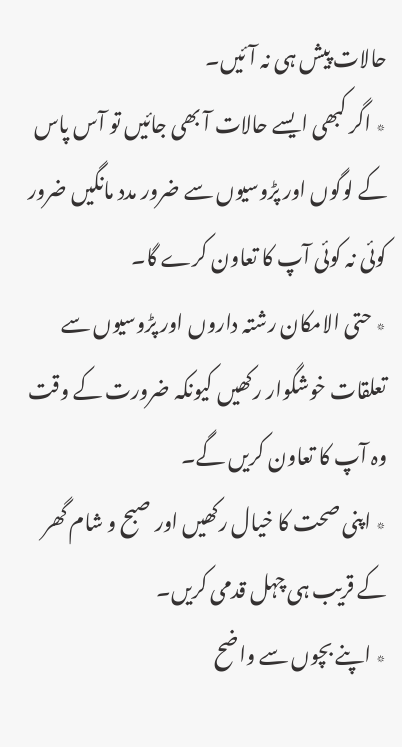حالات پیش ہی نہ آئیں۔
٭ اگر کبھی ایسے حالات آ بھی جائیں تو آس پاس کے لوگوں اور پڑوسیوں سے ضرور مدد مانگیں ضرور کوئی نہ کوئی آپ کا تعاون کرے گا۔
٭ حتی الامکان رشتہ داروں اور پڑوسیوں سے تعلقات خوشگوار رکھیں کیونکہ ضرورت کے وقت وہ آپ کا تعاون کریں گے۔
٭ اپنی صحت کا خیال رکھیں اور صبح و شام گھر کے قریب ہی چہل قدمی کریں۔
٭ اپنے بچوں سے واضح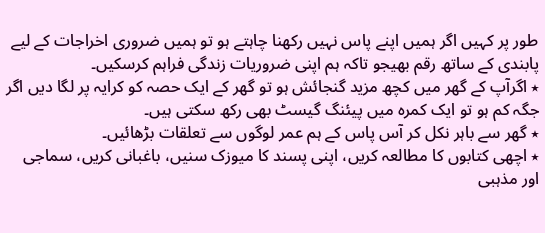طور پر کہیں اگر ہمیں اپنے پاس نہیں رکھنا چاہتے ہو تو ہمیں ضروری اخراجات کے لیے پابندی کے ساتھ رقم بھیجو تاکہ ہم اپنی ضروریات زندگی فراہم کرسکیں۔
٭ اگرآپ کے گھر میں کچھ مزید گنجائش ہو تو گھر کے ایک حصہ کو کرایہ پر لگا دیں اگر جگہ کم ہو تو ایک کمرہ میں پیئنگ گیسٹ بھی رکھ سکتی ہیں۔
٭ گھر سے باہر نکل کر آس پاس کے ہم عمر لوگوں سے تعلقات بڑھائیں۔
٭ اچھی کتابوں کا مطالعہ کریں، اپنی پسند کا میوزک سنیں، باغبانی کریں، سماجی اور مذہبی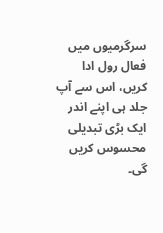سرگرمیوں میں فعال رول ادا کریں، اس سے آپ جلد ہی اپنے اندر ایک بڑی تبدیلی محسوس کریں گی۔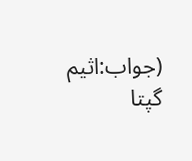(جواب:اثیم گپتا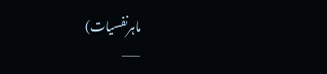ماہرنفسیات)
——